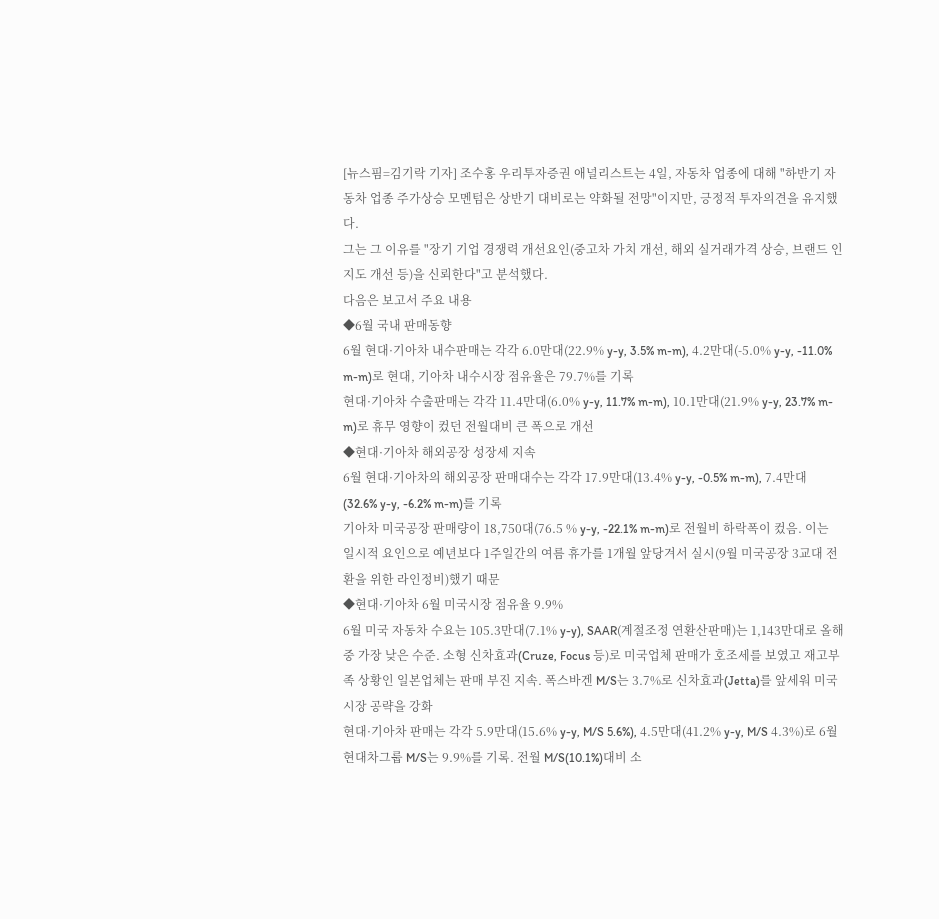[뉴스핌=김기락 기자] 조수홍 우리투자증권 애널리스트는 4일, 자동차 업종에 대해 "하반기 자동차 업종 주가상승 모멘텀은 상반기 대비로는 약화될 전망"이지만, 긍정적 투자의견을 유지했다.
그는 그 이유를 "장기 기업 경쟁력 개선요인(중고차 가치 개선, 해외 실거래가격 상승, 브랜드 인지도 개선 등)을 신뢰한다"고 분석했다.
다음은 보고서 주요 내용
◆6월 국내 판매동향
6월 현대·기아차 내수판매는 각각 6.0만대(22.9% y-y, 3.5% m-m), 4.2만대(-5.0% y-y, -11.0% m-m)로 현대, 기아차 내수시장 점유율은 79.7%를 기록
현대·기아차 수출판매는 각각 11.4만대(6.0% y-y, 11.7% m-m), 10.1만대(21.9% y-y, 23.7% m-m)로 휴무 영향이 컸던 전월대비 큰 폭으로 개선
◆현대·기아차 해외공장 성장세 지속
6월 현대·기아차의 해외공장 판매대수는 각각 17.9만대(13.4% y-y, -0.5% m-m), 7.4만대(32.6% y-y, -6.2% m-m)를 기록
기아차 미국공장 판매량이 18,750대(76.5 % y-y, -22.1% m-m)로 전월비 하락폭이 컸음. 이는 일시적 요인으로 예년보다 1주일간의 여름 휴가를 1개월 앞당겨서 실시(9월 미국공장 3교대 전환을 위한 라인정비)했기 때문
◆현대·기아차 6월 미국시장 점유율 9.9%
6월 미국 자동차 수요는 105.3만대(7.1% y-y), SAAR(계절조정 연환산판매)는 1,143만대로 올해 중 가장 낮은 수준. 소형 신차효과(Cruze, Focus 등)로 미국업체 판매가 호조세를 보였고 재고부족 상황인 일본업체는 판매 부진 지속. 폭스바겐 M/S는 3.7%로 신차효과(Jetta)를 앞세워 미국시장 공략을 강화
현대·기아차 판매는 각각 5.9만대(15.6% y-y, M/S 5.6%), 4.5만대(41.2% y-y, M/S 4.3%)로 6월 현대차그룹 M/S는 9.9%를 기록. 전월 M/S(10.1%)대비 소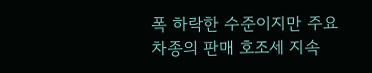폭 하락한 수준이지만 주요 차종의 판매 호조세 지속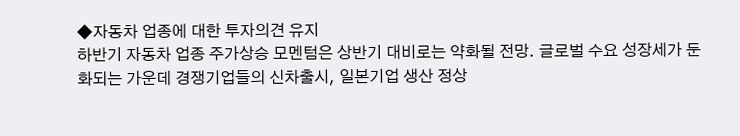◆자동차 업종에 대한 투자의견 유지
하반기 자동차 업종 주가상승 모멘텀은 상반기 대비로는 약화될 전망. 글로벌 수요 성장세가 둔화되는 가운데 경쟁기업들의 신차출시, 일본기업 생산 정상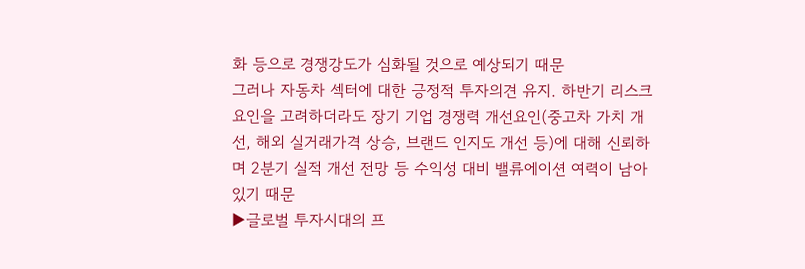화 등으로 경쟁강도가 심화될 것으로 예상되기 때문
그러나 자동차 섹터에 대한 긍정적 투자의견 유지. 하반기 리스크 요인을 고려하더라도 장기 기업 경쟁력 개선요인(중고차 가치 개선, 해외 실거래가격 상승, 브랜드 인지도 개선 등)에 대해 신뢰하며 2분기 실적 개선 전망 등 수익성 대비 밸류에이션 여력이 남아있기 때문
▶글로벌 투자시대의 프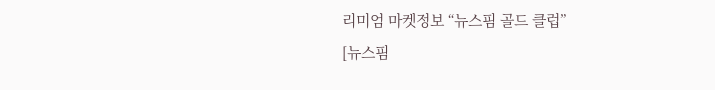리미엄 마켓정보 “뉴스핌 골드 클럽”
[뉴스핌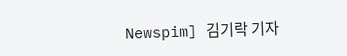Newspim] 김기락 기자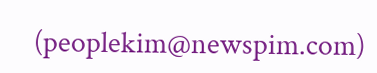(peoplekim@newspim.com)